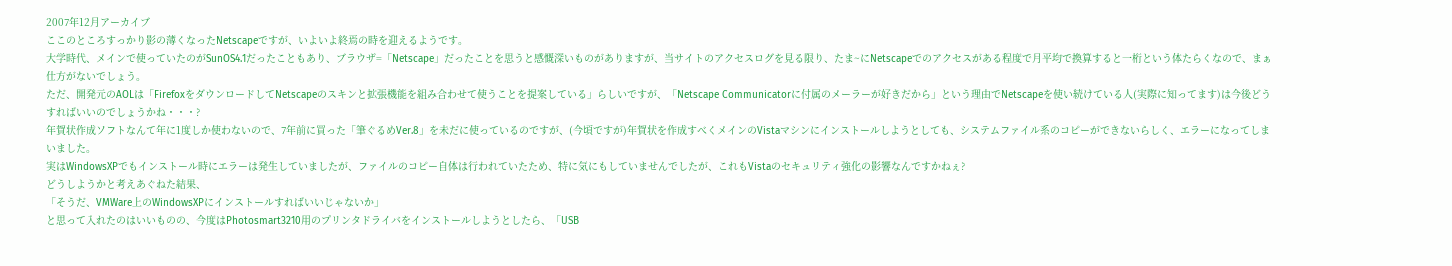2007年12月アーカイブ
ここのところすっかり影の薄くなったNetscapeですが、いよいよ終焉の時を迎えるようです。
大学時代、メインで使っていたのがSunOS4.1だったこともあり、ブラウザ=「Netscape」だったことを思うと感慨深いものがありますが、当サイトのアクセスログを見る限り、たま~にNetscapeでのアクセスがある程度で月平均で換算すると一桁という体たらくなので、まぁ仕方がないでしょう。
ただ、開発元のAOLは「FirefoxをダウンロードしてNetscapeのスキンと拡張機能を組み合わせて使うことを提案している」らしいですが、「Netscape Communicatorに付属のメーラーが好きだから」という理由でNetscapeを使い続けている人(実際に知ってます)は今後どうすればいいのでしょうかね・・・?
年賀状作成ソフトなんて年に1度しか使わないので、7年前に買った「筆ぐるめVer.8」を未だに使っているのですが、(今頃ですが)年賀状を作成すべくメインのVistaマシンにインストールしようとしても、システムファイル系のコピーができないらしく、エラーになってしまいました。
実はWindowsXPでもインストール時にエラーは発生していましたが、ファイルのコピー自体は行われていたため、特に気にもしていませんでしたが、これもVistaのセキュリティ強化の影響なんですかねぇ?
どうしようかと考えあぐねた結果、
「そうだ、VMWare上のWindowsXPにインストールすればいいじゃないか」
と思って入れたのはいいものの、今度はPhotosmart3210用のプリンタドライバをインストールしようとしたら、「USB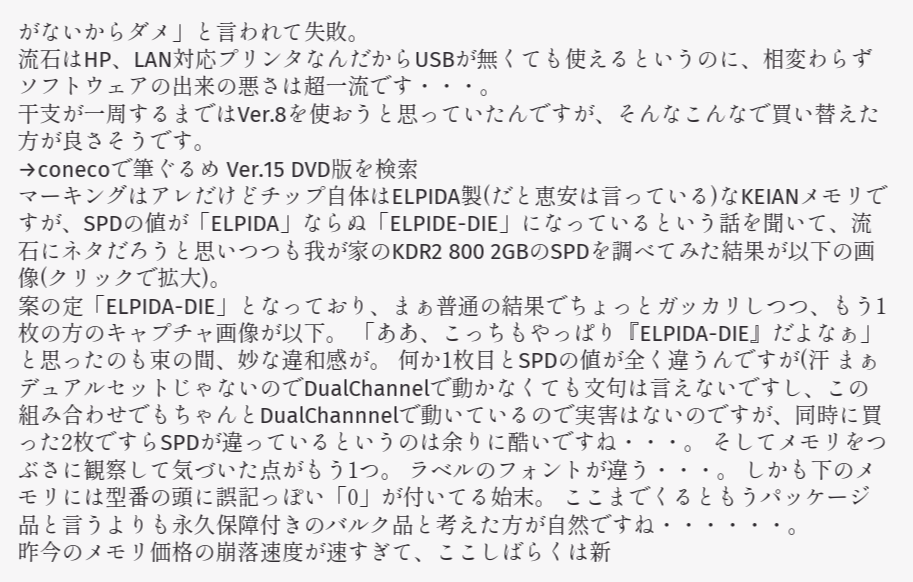がないからダメ」と言われて失敗。
流石はHP、LAN対応プリンタなんだからUSBが無くても使えるというのに、相変わらずソフトウェアの出来の悪さは超一流です・・・。
干支が一周するまではVer.8を使おうと思っていたんですが、そんなこんなで買い替えた方が良さそうです。
→conecoで筆ぐるめ Ver.15 DVD版を検索
マーキングはアレだけどチップ自体はELPIDA製(だと恵安は言っている)なKEIANメモリですが、SPDの値が「ELPIDA」ならぬ「ELPIDE-DIE」になっているという話を聞いて、流石にネタだろうと思いつつも我が家のKDR2 800 2GBのSPDを調べてみた結果が以下の画像(クリックで拡大)。
案の定「ELPIDA-DIE」となっており、まぁ普通の結果でちょっとガッカリしつつ、もう1枚の方のキャプチャ画像が以下。 「ああ、こっちもやっぱり『ELPIDA-DIE』だよなぁ」と思ったのも束の間、妙な違和感が。 何か1枚目とSPDの値が全く違うんですが(汗 まぁデュアルセットじゃないのでDualChannelで動かなくても文句は言えないですし、この組み合わせでもちゃんとDualChannnelで動いているので実害はないのですが、同時に買った2枚ですらSPDが違っているというのは余りに酷いですね・・・。 そしてメモリをつぶさに観察して気づいた点がもう1つ。 ラベルのフォントが違う・・・。 しかも下のメモリには型番の頭に誤記っぽい「0」が付いてる始末。 ここまでくるともうパッケージ品と言うよりも永久保障付きのバルク品と考えた方が自然ですね・・・・・・。
昨今のメモリ価格の崩落速度が速すぎて、ここしばらくは新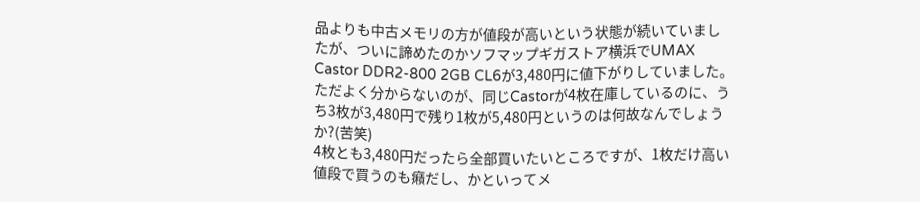品よりも中古メモリの方が値段が高いという状態が続いていましたが、ついに諦めたのかソフマップギガストア横浜でUMAX Castor DDR2-800 2GB CL6が3,480円に値下がりしていました。
ただよく分からないのが、同じCastorが4枚在庫しているのに、うち3枚が3,480円で残り1枚が5,480円というのは何故なんでしょうか?(苦笑)
4枚とも3,480円だったら全部買いたいところですが、1枚だけ高い値段で買うのも癪だし、かといってメ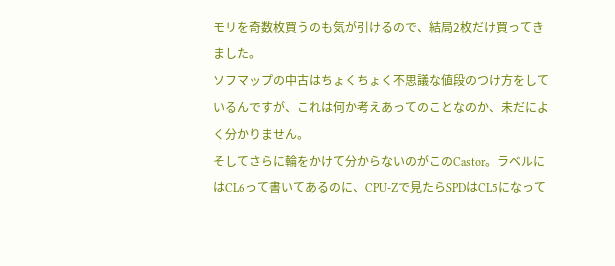モリを奇数枚買うのも気が引けるので、結局2枚だけ買ってきました。
ソフマップの中古はちょくちょく不思議な値段のつけ方をしているんですが、これは何か考えあってのことなのか、未だによく分かりません。
そしてさらに輪をかけて分からないのがこのCastor。ラベルにはCL6って書いてあるのに、CPU-Zで見たらSPDはCL5になって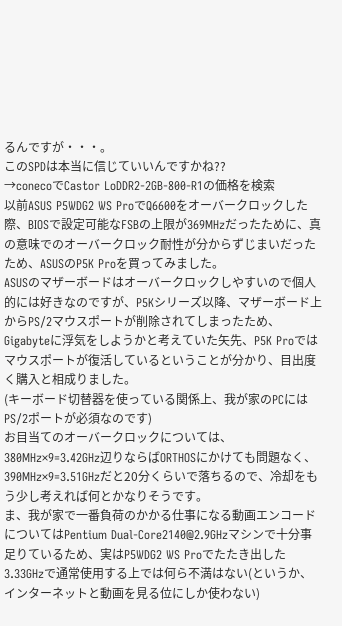るんですが・・・。
このSPDは本当に信じていいんですかね??
→conecoでCastor LoDDR2-2GB-800-R1の価格を検索
以前ASUS P5WDG2 WS ProでQ6600をオーバークロックした際、BIOSで設定可能なFSBの上限が369MHzだったために、真の意味でのオーバークロック耐性が分からずじまいだったため、ASUSのP5K Proを買ってみました。
ASUSのマザーボードはオーバークロックしやすいので個人的には好きなのですが、P5Kシリーズ以降、マザーボード上からPS/2マウスポートが削除されてしまったため、Gigabyteに浮気をしようかと考えていた矢先、P5K Proではマウスポートが復活しているということが分かり、目出度く購入と相成りました。
(キーボード切替器を使っている関係上、我が家のPCにはPS/2ポートが必須なのです)
お目当てのオーバークロックについては、380MHz×9=3.42GHz辺りならばORTHOSにかけても問題なく、390MHz×9=3.51GHzだと20分くらいで落ちるので、冷却をもう少し考えれば何とかなりそうです。
ま、我が家で一番負荷のかかる仕事になる動画エンコードについてはPentium Dual-Core2140@2.9GHzマシンで十分事足りているため、実はP5WDG2 WS Proでたたき出した3.33GHzで通常使用する上では何ら不満はない(というか、インターネットと動画を見る位にしか使わない)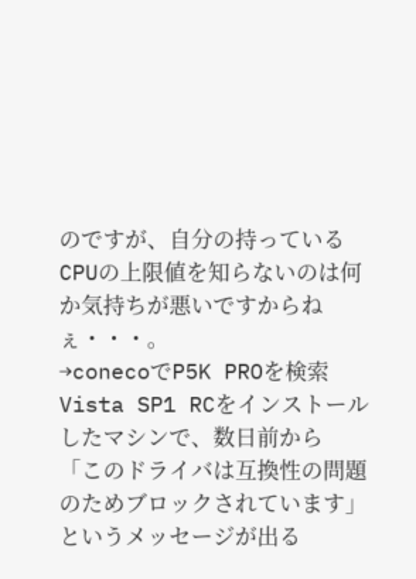のですが、自分の持っているCPUの上限値を知らないのは何か気持ちが悪いですからねぇ・・・。
→conecoでP5K PROを検索
Vista SP1 RCをインストールしたマシンで、数日前から
「このドライバは互換性の問題のためブロックされています」
というメッセージが出る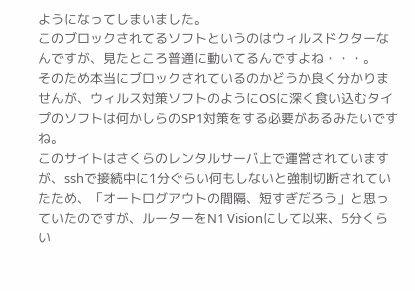ようになってしまいました。
このブロックされてるソフトというのはウィルスドクターなんですが、見たところ普通に動いてるんですよね・・・。
そのため本当にブロックされているのかどうか良く分かりませんが、ウィルス対策ソフトのようにOSに深く食い込むタイプのソフトは何かしらのSP1対策をする必要があるみたいですね。
このサイトはさくらのレンタルサーバ上で運営されていますが、sshで接続中に1分ぐらい何もしないと強制切断されていたため、「オートログアウトの間隔、短すぎだろう」と思っていたのですが、ルーターをN1 Visionにして以来、5分くらい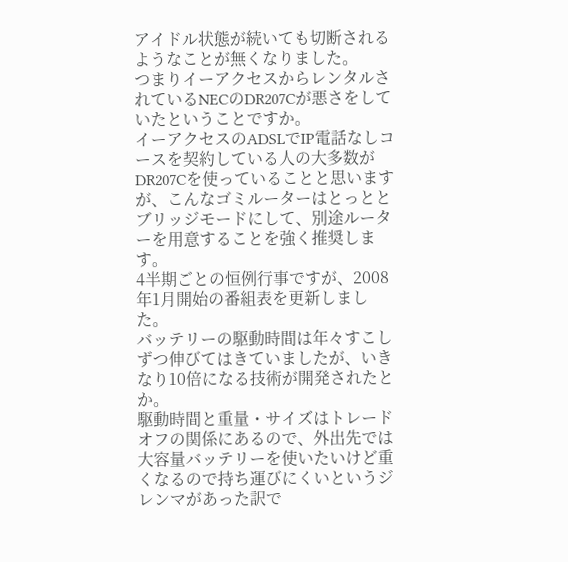アイドル状態が続いても切断されるようなことが無くなりました。
つまりイーアクセスからレンタルされているNECのDR207Cが悪さをしていたということですか。
イーアクセスのADSLでIP電話なしコースを契約している人の大多数がDR207Cを使っていることと思いますが、こんなゴミルーターはとっととブリッジモードにして、別途ルーターを用意することを強く推奨します。
4半期ごとの恒例行事ですが、2008年1月開始の番組表を更新しました。
バッテリーの駆動時間は年々すこしずつ伸びてはきていましたが、いきなり10倍になる技術が開発されたとか。
駆動時間と重量・サイズはトレードオフの関係にあるので、外出先では大容量バッテリーを使いたいけど重くなるので持ち運びにくいというジレンマがあった訳で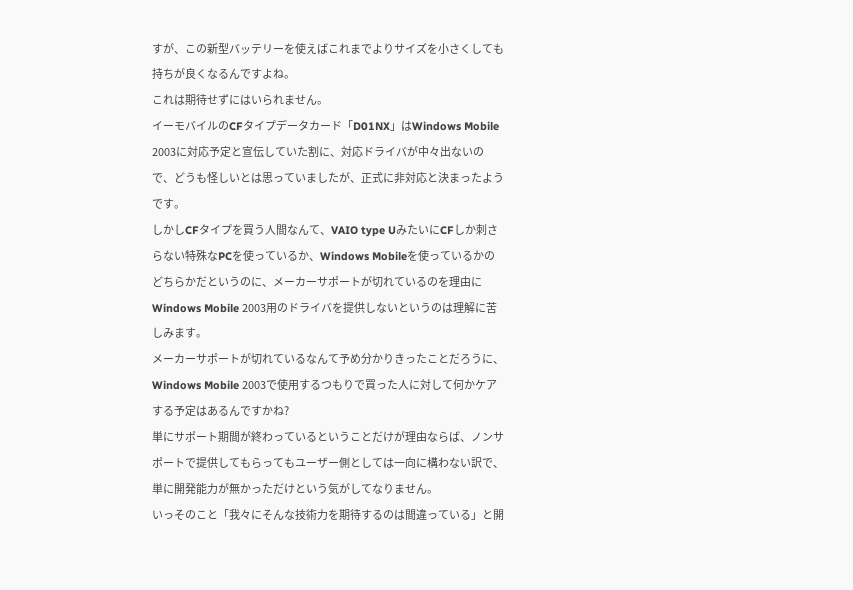すが、この新型バッテリーを使えばこれまでよりサイズを小さくしても持ちが良くなるんですよね。
これは期待せずにはいられません。
イーモバイルのCFタイプデータカード「D01NX」はWindows Mobile 2003に対応予定と宣伝していた割に、対応ドライバが中々出ないので、どうも怪しいとは思っていましたが、正式に非対応と決まったようです。
しかしCFタイプを買う人間なんて、VAIO type UみたいにCFしか刺さらない特殊なPCを使っているか、Windows Mobileを使っているかのどちらかだというのに、メーカーサポートが切れているのを理由にWindows Mobile 2003用のドライバを提供しないというのは理解に苦しみます。
メーカーサポートが切れているなんて予め分かりきったことだろうに、Windows Mobile 2003で使用するつもりで買った人に対して何かケアする予定はあるんですかね?
単にサポート期間が終わっているということだけが理由ならば、ノンサポートで提供してもらってもユーザー側としては一向に構わない訳で、単に開発能力が無かっただけという気がしてなりません。
いっそのこと「我々にそんな技術力を期待するのは間違っている」と開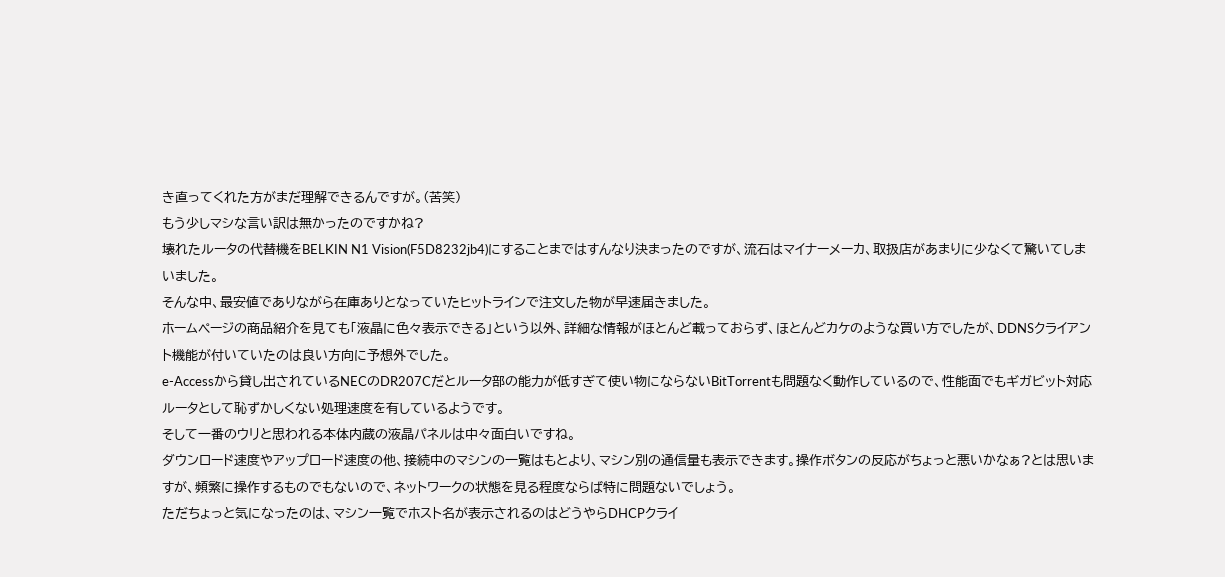き直ってくれた方がまだ理解できるんですが。(苦笑)
もう少しマシな言い訳は無かったのですかね?
壊れたルータの代替機をBELKIN N1 Vision(F5D8232jb4)にすることまではすんなり決まったのですが、流石はマイナーメーカ、取扱店があまりに少なくて驚いてしまいました。
そんな中、最安値でありながら在庫ありとなっていたヒットラインで注文した物が早速届きました。
ホームページの商品紹介を見ても「液晶に色々表示できる」という以外、詳細な情報がほとんど載っておらず、ほとんどカケのような買い方でしたが、DDNSクライアント機能が付いていたのは良い方向に予想外でした。
e-Accessから貸し出されているNECのDR207Cだとルータ部の能力が低すぎて使い物にならないBitTorrentも問題なく動作しているので、性能面でもギガビット対応ルータとして恥ずかしくない処理速度を有しているようです。
そして一番のウリと思われる本体内蔵の液晶パネルは中々面白いですね。
ダウンロード速度やアップロード速度の他、接続中のマシンの一覧はもとより、マシン別の通信量も表示できます。操作ボタンの反応がちょっと悪いかなぁ?とは思いますが、頻繁に操作するものでもないので、ネットワークの状態を見る程度ならば特に問題ないでしょう。
ただちょっと気になったのは、マシン一覧でホスト名が表示されるのはどうやらDHCPクライ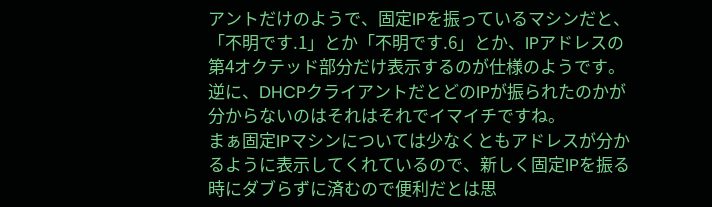アントだけのようで、固定IPを振っているマシンだと、「不明です.1」とか「不明です.6」とか、IPアドレスの第4オクテッド部分だけ表示するのが仕様のようです。逆に、DHCPクライアントだとどのIPが振られたのかが分からないのはそれはそれでイマイチですね。
まぁ固定IPマシンについては少なくともアドレスが分かるように表示してくれているので、新しく固定IPを振る時にダブらずに済むので便利だとは思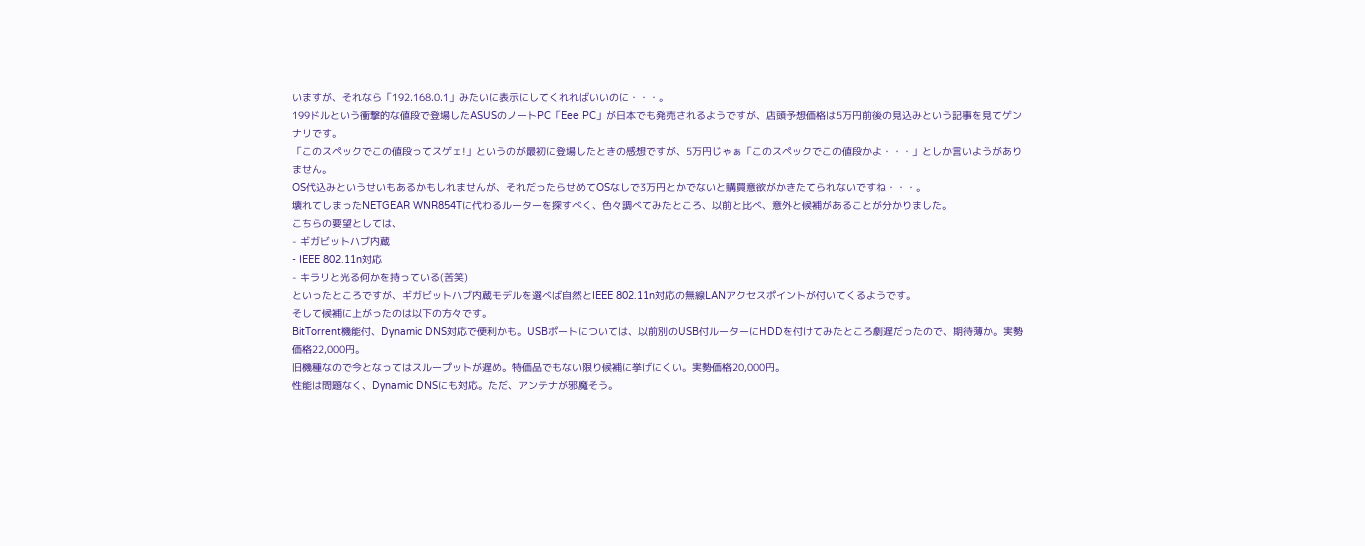いますが、それなら「192.168.0.1」みたいに表示にしてくれればいいのに・・・。
199ドルという衝撃的な値段で登場したASUSのノートPC「Eee PC」が日本でも発売されるようですが、店頭予想価格は5万円前後の見込みという記事を見てゲンナリです。
「このスペックでこの値段ってスゲェ!」というのが最初に登場したときの感想ですが、5万円じゃぁ「このスペックでこの値段かよ・・・」としか言いようがありません。
OS代込みというせいもあるかもしれませんが、それだったらせめてOSなしで3万円とかでないと購買意欲がかきたてられないですね・・・。
壊れてしまったNETGEAR WNR854Tに代わるルーターを探すべく、色々調べてみたところ、以前と比べ、意外と候補があることが分かりました。
こちらの要望としては、
- ギガビットハブ内蔵
- IEEE 802.11n対応
- キラリと光る何かを持っている(苦笑)
といったところですが、ギガビットハブ内蔵モデルを選べば自然とIEEE 802.11n対応の無線LANアクセスポイントが付いてくるようです。
そして候補に上がったのは以下の方々です。
BitTorrent機能付、Dynamic DNS対応で便利かも。USBポートについては、以前別のUSB付ルーターにHDDを付けてみたところ劇遅だったので、期待薄か。実勢価格22,000円。
旧機種なので今となってはスループットが遅め。特価品でもない限り候補に挙げにくい。実勢価格20,000円。
性能は問題なく、Dynamic DNSにも対応。ただ、アンテナが邪魔そう。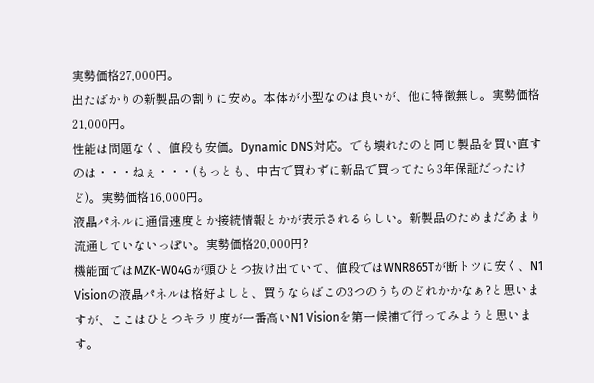実勢価格27,000円。
出たばかりの新製品の割りに安め。本体が小型なのは良いが、他に特徴無し。実勢価格21,000円。
性能は問題なく、値段も安価。Dynamic DNS対応。でも壊れたのと同じ製品を買い直すのは・・・ねぇ・・・(もっとも、中古で買わずに新品で買ってたら3年保証だったけど)。実勢価格16,000円。
液晶パネルに通信速度とか接続情報とかが表示されるらしい。新製品のためまだあまり流通していないっぽい。実勢価格20,000円?
機能面ではMZK-W04Gが頭ひとつ抜け出ていて、値段ではWNR865Tが断トツに安く、N1 Visionの液晶パネルは格好よしと、買うならばこの3つのうちのどれかかなぁ?と思いますが、ここはひとつキラリ度が一番高いN1 Visionを第一候補で行ってみようと思います。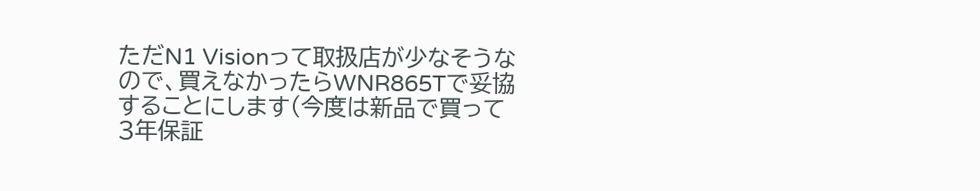ただN1 Visionって取扱店が少なそうなので、買えなかったらWNR865Tで妥協することにします(今度は新品で買って3年保証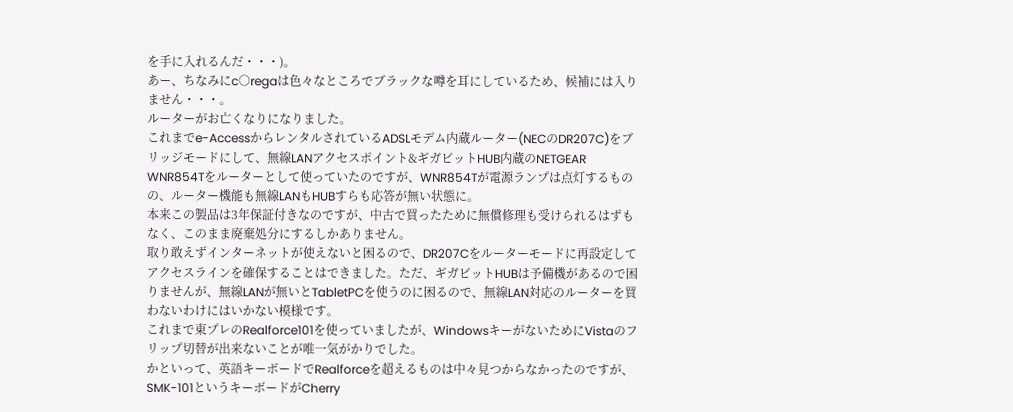を手に入れるんだ・・・)。
あー、ちなみにc○regaは色々なところでブラックな噂を耳にしているため、候補には入りません・・・。
ルーターがお亡くなりになりました。
これまでe-AccessからレンタルされているADSLモデム内蔵ルーター(NECのDR207C)をブリッジモードにして、無線LANアクセスポイント&ギガビットHUB内蔵のNETGEAR WNR854Tをルーターとして使っていたのですが、WNR854Tが電源ランプは点灯するものの、ルーター機能も無線LANもHUBすらも応答が無い状態に。
本来この製品は3年保証付きなのですが、中古で買ったために無償修理も受けられるはずもなく、このまま廃棄処分にするしかありません。
取り敢えずインターネットが使えないと困るので、DR207Cをルーターモードに再設定してアクセスラインを確保することはできました。ただ、ギガビットHUBは予備機があるので困りませんが、無線LANが無いとTabletPCを使うのに困るので、無線LAN対応のルーターを買わないわけにはいかない模様です。
これまで東プレのRealforce101を使っていましたが、WindowsキーがないためにVistaのフリップ切替が出来ないことが唯一気がかりでした。
かといって、英語キーボードでRealforceを超えるものは中々見つからなかったのですが、SMK-101というキーボードがCherry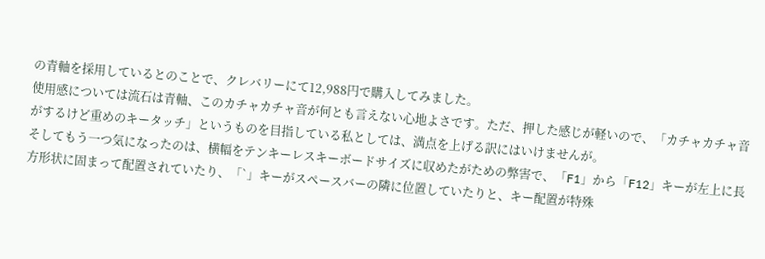の青軸を採用しているとのことで、クレバリーにて12,988円で購入してみました。
使用感については流石は青軸、このカチャカチャ音が何とも言えない心地よさです。ただ、押した感じが軽いので、「カチャカチャ音がするけど重めのキータッチ」というものを目指している私としては、満点を上げる訳にはいけませんが。
そしてもう一つ気になったのは、横幅をテンキーレスキーボードサイズに収めたがための弊害で、「F1」から「F12」キーが左上に長方形状に固まって配置されていたり、「`」キーがスペースバーの隣に位置していたりと、キー配置が特殊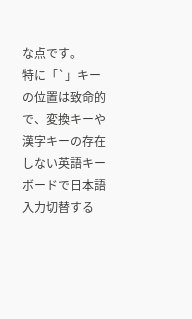な点です。
特に「`」キーの位置は致命的で、変換キーや漢字キーの存在しない英語キーボードで日本語入力切替する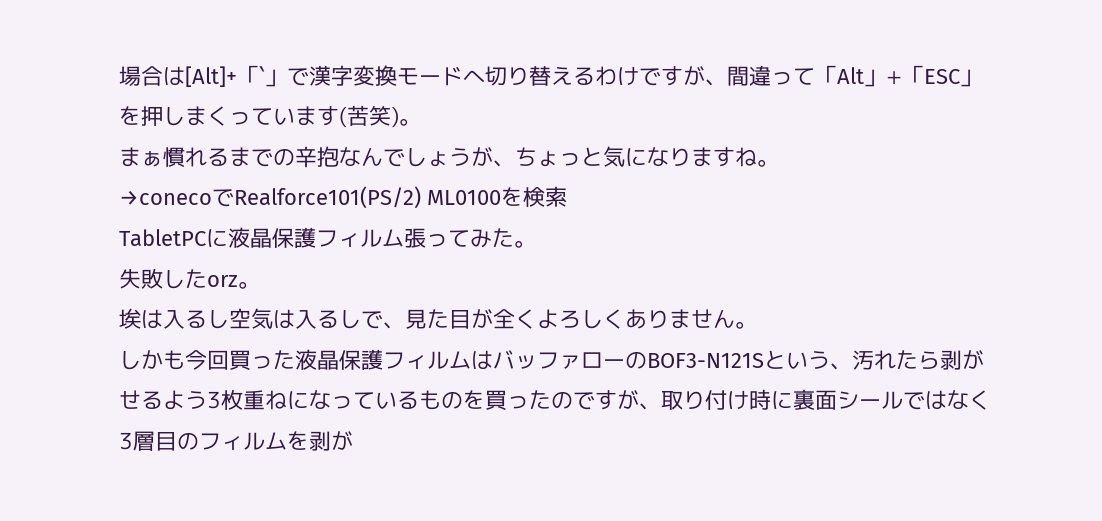場合は[Alt]+「`」で漢字変換モードへ切り替えるわけですが、間違って「Alt」+「ESC」を押しまくっています(苦笑)。
まぁ慣れるまでの辛抱なんでしょうが、ちょっと気になりますね。
→conecoでRealforce101(PS/2) ML0100を検索
TabletPCに液晶保護フィルム張ってみた。
失敗したorz。
埃は入るし空気は入るしで、見た目が全くよろしくありません。
しかも今回買った液晶保護フィルムはバッファローのBOF3-N121Sという、汚れたら剥がせるよう3枚重ねになっているものを買ったのですが、取り付け時に裏面シールではなく3層目のフィルムを剥が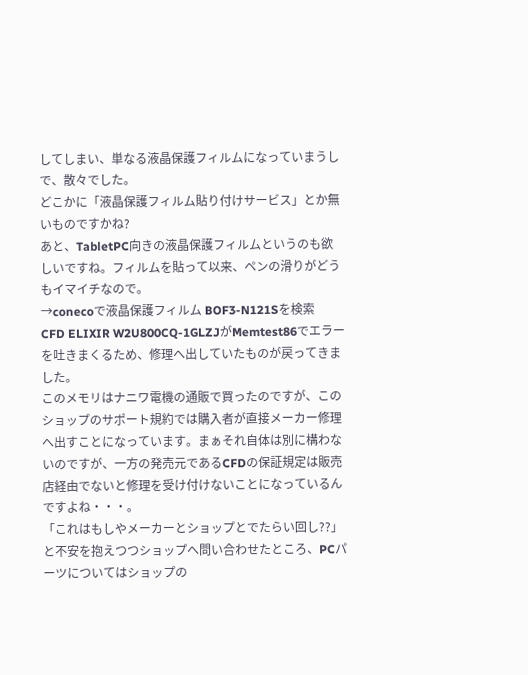してしまい、単なる液晶保護フィルムになっていまうしで、散々でした。
どこかに「液晶保護フィルム貼り付けサービス」とか無いものですかね?
あと、TabletPC向きの液晶保護フィルムというのも欲しいですね。フィルムを貼って以来、ペンの滑りがどうもイマイチなので。
→conecoで液晶保護フィルム BOF3-N121Sを検索
CFD ELIXIR W2U800CQ-1GLZJがMemtest86でエラーを吐きまくるため、修理へ出していたものが戻ってきました。
このメモリはナニワ電機の通販で買ったのですが、このショップのサポート規約では購入者が直接メーカー修理へ出すことになっています。まぁそれ自体は別に構わないのですが、一方の発売元であるCFDの保証規定は販売店経由でないと修理を受け付けないことになっているんですよね・・・。
「これはもしやメーカーとショップとでたらい回し??」
と不安を抱えつつショップへ問い合わせたところ、PCパーツについてはショップの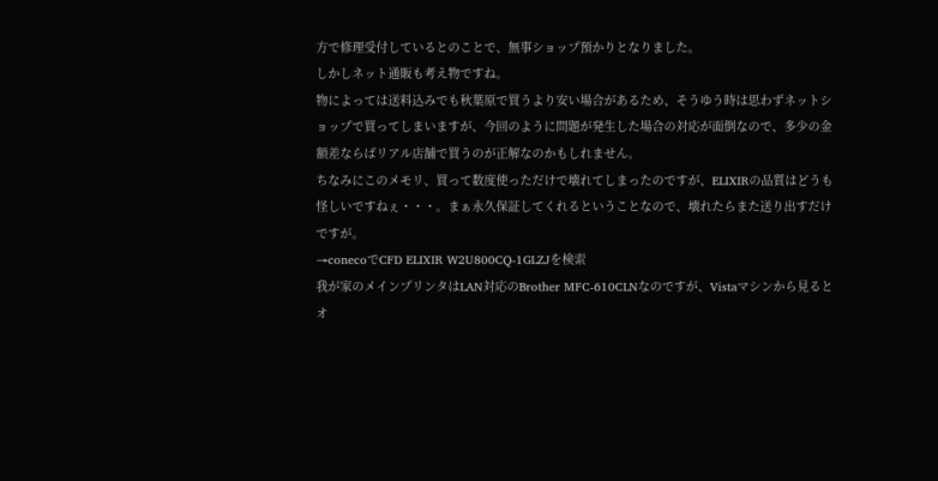方で修理受付しているとのことで、無事ショップ預かりとなりました。
しかしネット通販も考え物ですね。
物によっては送料込みでも秋葉原で買うより安い場合があるため、そうゆう時は思わずネットショップで買ってしまいますが、今回のように問題が発生した場合の対応が面倒なので、多少の金額差ならばリアル店舗で買うのが正解なのかもしれません。
ちなみにこのメモリ、買って数度使っただけで壊れてしまったのですが、ELIXIRの品質はどうも怪しいですねぇ・・・。まぁ永久保証してくれるということなので、壊れたらまた送り出すだけですが。
→conecoでCFD ELIXIR W2U800CQ-1GLZJを検索
我が家のメインプリンタはLAN対応のBrother MFC-610CLNなのですが、Vistaマシンから見るとオ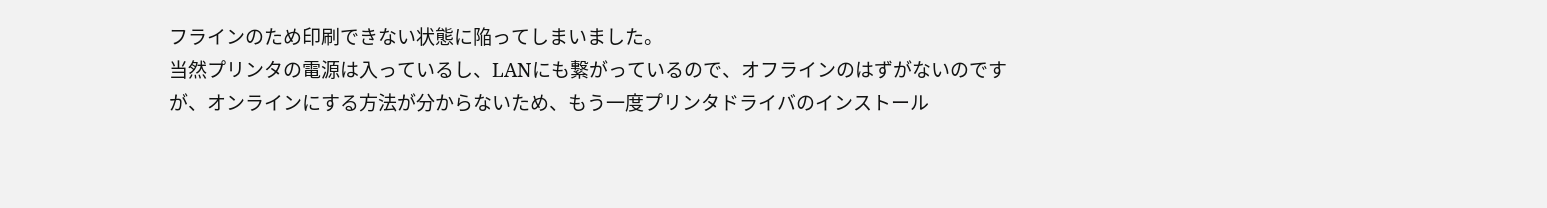フラインのため印刷できない状態に陥ってしまいました。
当然プリンタの電源は入っているし、LANにも繋がっているので、オフラインのはずがないのですが、オンラインにする方法が分からないため、もう一度プリンタドライバのインストール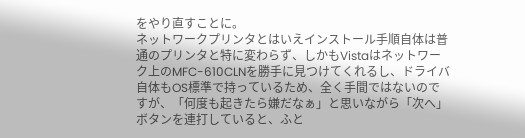をやり直すことに。
ネットワークプリンタとはいえインストール手順自体は普通のプリンタと特に変わらず、しかもVistaはネットワーク上のMFC-610CLNを勝手に見つけてくれるし、ドライバ自体もOS標準で持っているため、全く手間ではないのですが、「何度も起きたら嫌だなぁ」と思いながら「次へ」ボタンを連打していると、ふと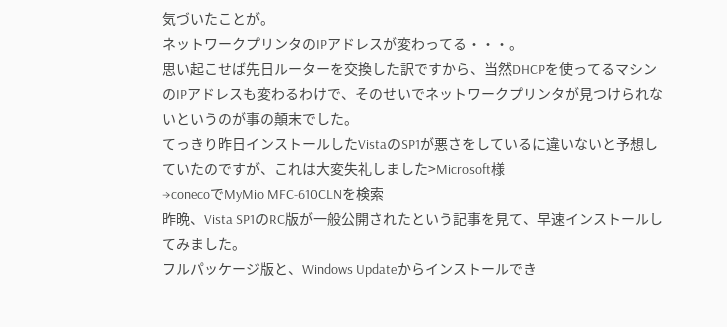気づいたことが。
ネットワークプリンタのIPアドレスが変わってる・・・。
思い起こせば先日ルーターを交換した訳ですから、当然DHCPを使ってるマシンのIPアドレスも変わるわけで、そのせいでネットワークプリンタが見つけられないというのが事の顛末でした。
てっきり昨日インストールしたVistaのSP1が悪さをしているに違いないと予想していたのですが、これは大変失礼しました>Microsoft様
→conecoでMyMio MFC-610CLNを検索
昨晩、Vista SP1のRC版が一般公開されたという記事を見て、早速インストールしてみました。
フルパッケージ版と、Windows Updateからインストールでき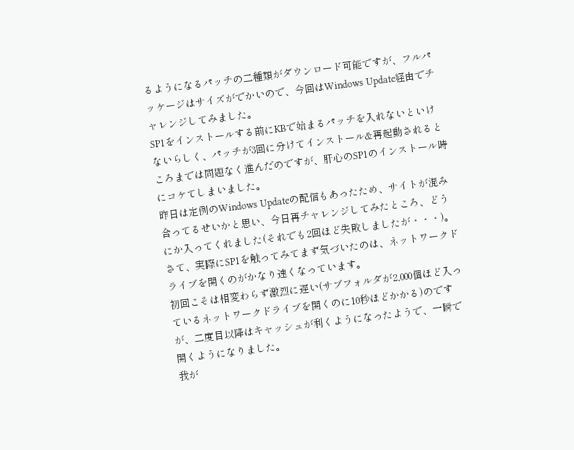るようになるパッチの二種類がダウンロード可能ですが、フルパッケージはサイズがでかいので、今回はWindows Update経由でチャレンジしてみました。
SP1をインストールする前にKBで始まるパッチを入れないといけないらしく、パッチが3回に分けてインストール&再起動されるところまでは問題なく進んだのですが、肝心のSP1のインストール時にコケてしまいました。
昨日は定例のWindows Updateの配信もあったため、サイトが混み合ってるせいかと思い、今日再チャレンジしてみたところ、どうにか入ってくれました(それでも2回ほど失敗しましたが・・・)。
さて、実際にSP1を触ってみてまず気づいたのは、ネットワークドライブを開くのがかなり速くなっています。
初回こそは相変わらず激烈に遅い(サブフォルダが2,000個ほど入っているネットワークドライブを開くのに10秒ほどかかる)のですが、二度目以降はキャッシュが利くようになったようで、一瞬で開くようになりました。
我が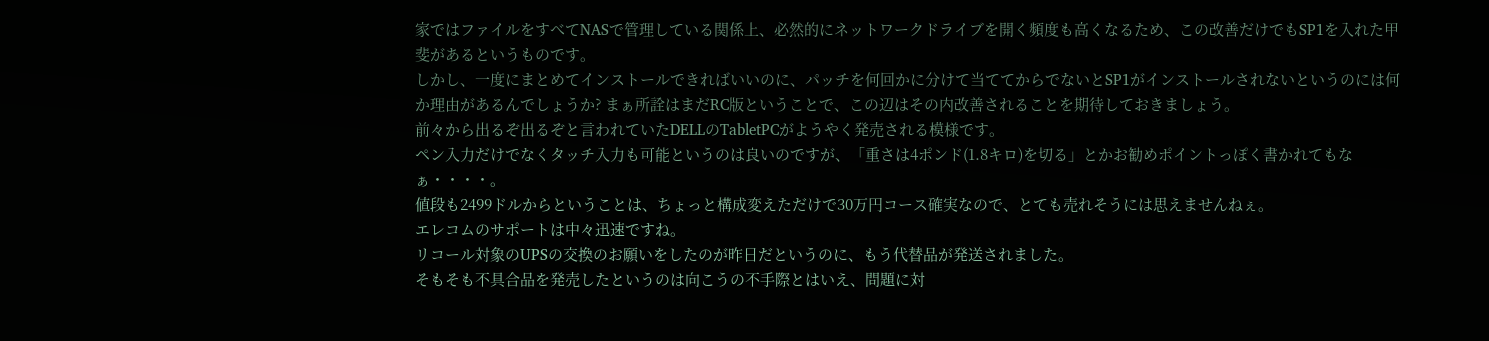家ではファイルをすべてNASで管理している関係上、必然的にネットワークドライブを開く頻度も高くなるため、この改善だけでもSP1を入れた甲斐があるというものです。
しかし、一度にまとめてインストールできればいいのに、パッチを何回かに分けて当ててからでないとSP1がインストールされないというのには何か理由があるんでしょうか? まぁ所詮はまだRC版ということで、この辺はその内改善されることを期待しておきましょう。
前々から出るぞ出るぞと言われていたDELLのTabletPCがようやく発売される模様です。
ペン入力だけでなくタッチ入力も可能というのは良いのですが、「重さは4ポンド(1.8キロ)を切る」とかお勧めポイントっぽく書かれてもなぁ・・・・。
値段も2499ドルからということは、ちょっと構成変えただけで30万円コース確実なので、とても売れそうには思えませんねぇ。
エレコムのサポートは中々迅速ですね。
リコール対象のUPSの交換のお願いをしたのが昨日だというのに、もう代替品が発送されました。
そもそも不具合品を発売したというのは向こうの不手際とはいえ、問題に対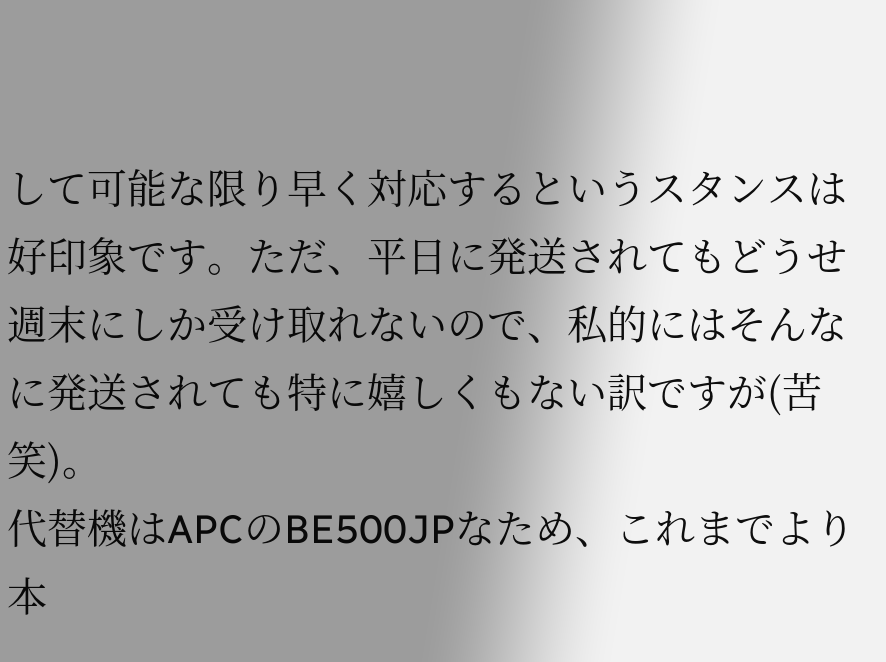して可能な限り早く対応するというスタンスは好印象です。ただ、平日に発送されてもどうせ週末にしか受け取れないので、私的にはそんなに発送されても特に嬉しくもない訳ですが(苦笑)。
代替機はAPCのBE500JPなため、これまでより本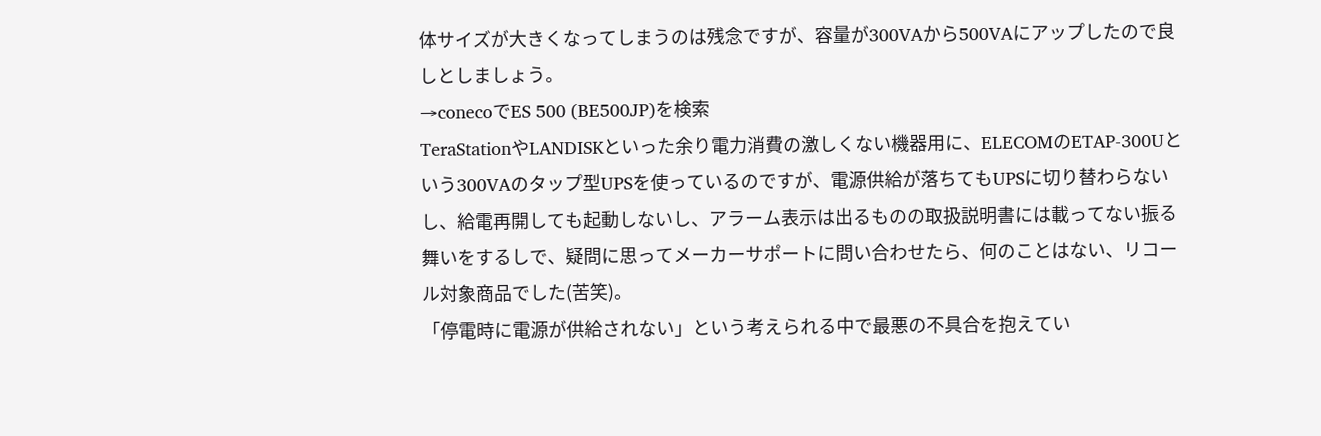体サイズが大きくなってしまうのは残念ですが、容量が300VAから500VAにアップしたので良しとしましょう。
→conecoでES 500 (BE500JP)を検索
TeraStationやLANDISKといった余り電力消費の激しくない機器用に、ELECOMのETAP-300Uという300VAのタップ型UPSを使っているのですが、電源供給が落ちてもUPSに切り替わらないし、給電再開しても起動しないし、アラーム表示は出るものの取扱説明書には載ってない振る舞いをするしで、疑問に思ってメーカーサポートに問い合わせたら、何のことはない、リコール対象商品でした(苦笑)。
「停電時に電源が供給されない」という考えられる中で最悪の不具合を抱えてい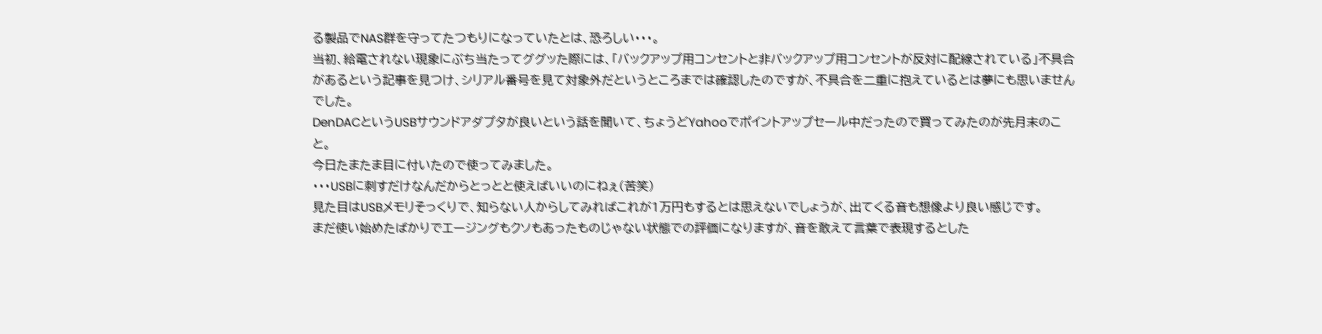る製品でNAS群を守ってたつもりになっていたとは、恐ろしい・・・。
当初、給電されない現象にぶち当たってググッた際には、「バックアップ用コンセントと非バックアップ用コンセントが反対に配線されている」不具合があるという記事を見つけ、シリアル番号を見て対象外だというところまでは確認したのですが、不具合を二重に抱えているとは夢にも思いませんでした。
DenDACというUSBサウンドアダプタが良いという話を聞いて、ちょうどYahooでポイントアップセール中だったので買ってみたのが先月末のこと。
今日たまたま目に付いたので使ってみました。
・・・USBに刺すだけなんだからとっとと使えばいいのにねぇ(苦笑)
見た目はUSBメモリそっくりで、知らない人からしてみればこれが1万円もするとは思えないでしょうが、出てくる音も想像より良い感じです。
まだ使い始めたばかりでエージングもクソもあったものじゃない状態での評価になりますが、音を敢えて言葉で表現するとした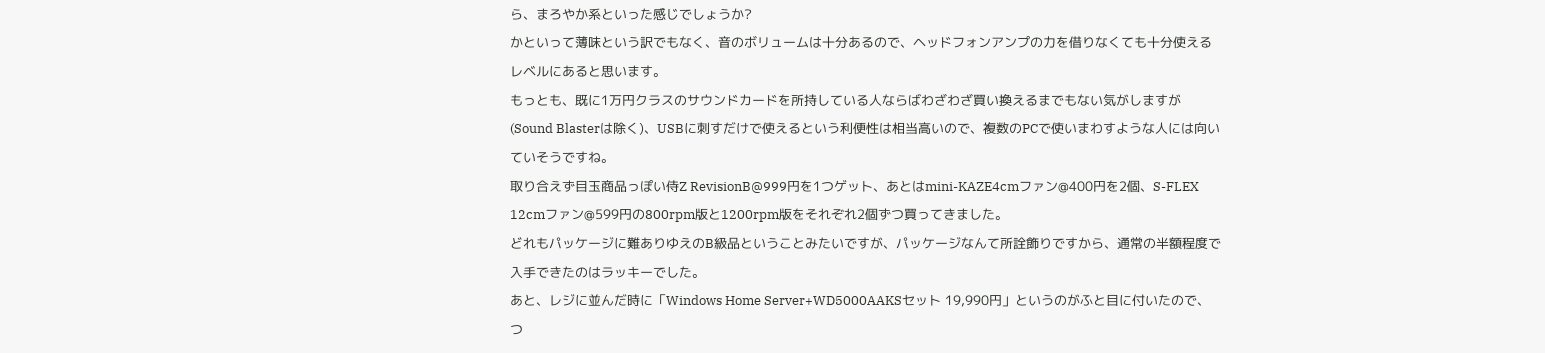ら、まろやか系といった感じでしょうか?
かといって薄味という訳でもなく、音のボリュームは十分あるので、ヘッドフォンアンプの力を借りなくても十分使えるレベルにあると思います。
もっとも、既に1万円クラスのサウンドカードを所持している人ならばわざわざ買い換えるまでもない気がしますが(Sound Blasterは除く)、USBに刺すだけで使えるという利便性は相当高いので、複数のPCで使いまわすような人には向いていそうですね。
取り合えず目玉商品っぽい侍Z RevisionB@999円を1つゲット、あとはmini-KAZE4cmファン@400円を2個、S-FLEX 12cmファン@599円の800rpm版と1200rpm版をそれぞれ2個ずつ買ってきました。
どれもパッケージに難ありゆえのB級品ということみたいですが、パッケージなんて所詮飾りですから、通常の半額程度で入手できたのはラッキーでした。
あと、レジに並んだ時に「Windows Home Server+WD5000AAKSセット 19,990円」というのがふと目に付いたので、つ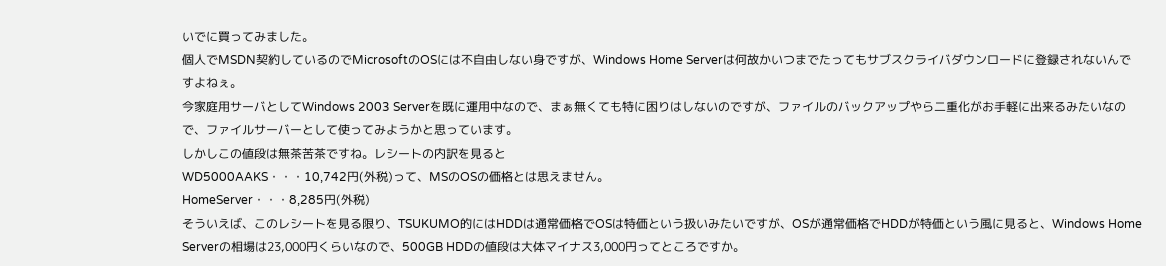いでに買ってみました。
個人でMSDN契約しているのでMicrosoftのOSには不自由しない身ですが、Windows Home Serverは何故かいつまでたってもサブスクライバダウンロードに登録されないんですよねぇ。
今家庭用サーバとしてWindows 2003 Serverを既に運用中なので、まぁ無くても特に困りはしないのですが、ファイルのバックアップやら二重化がお手軽に出来るみたいなので、ファイルサーバーとして使ってみようかと思っています。
しかしこの値段は無茶苦茶ですね。レシートの内訳を見ると
WD5000AAKS・・・10,742円(外税)って、MSのOSの価格とは思えません。
HomeServer・・・8,285円(外税)
そういえば、このレシートを見る限り、TSUKUMO的にはHDDは通常価格でOSは特価という扱いみたいですが、OSが通常価格でHDDが特価という風に見ると、Windows Home Serverの相場は23,000円くらいなので、500GB HDDの値段は大体マイナス3,000円ってところですか。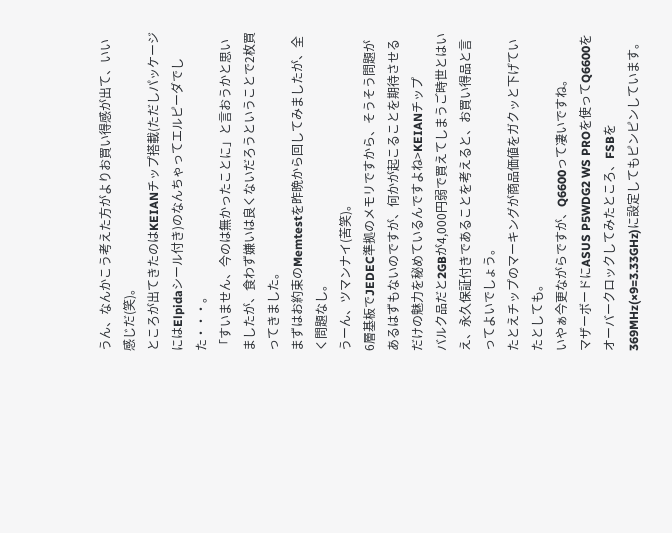うん、なんかこう考えた方がよりお買い得感が出て、いい感じだ(笑)。
ところが出てきたのはKEIANチップ搭載(ただしパッケージにはElpidaシール付き)のなんちゃってエルピーダでした・・・。
「すいません、今のは無かったことに」と言おうかと思いましたが、食わず嫌いは良くないだろうということで2枚買ってきました。
まずはお約束のMemtestを昨晩から回してみましたが、全く問題なし。
うーん、ツマンナイ(苦笑)。
6層基板でJEDEC準拠のメモリですから、そうそう問題があるはずもないのですが、何かが起こることを期待させるだけの魅力を秘めているんですよね>KEIANチップ
バルク品だと2GBが4,000円弱で買えてしまうご時世とはいえ、永久保証付きであることを考えると、お買い得品と言ってよいでしょう。
たとえチップのマーキングが商品価値をガクッと下げていたとしても。
いやぁ今更ながらですが、Q6600って凄いですね。
マザーボードにASUS P5WDG2 WS PROを使ってQ6600をオーバークロックしてみたところ、FSBを369MHz(×9=3.33GHz)に設定してもピンピンしています。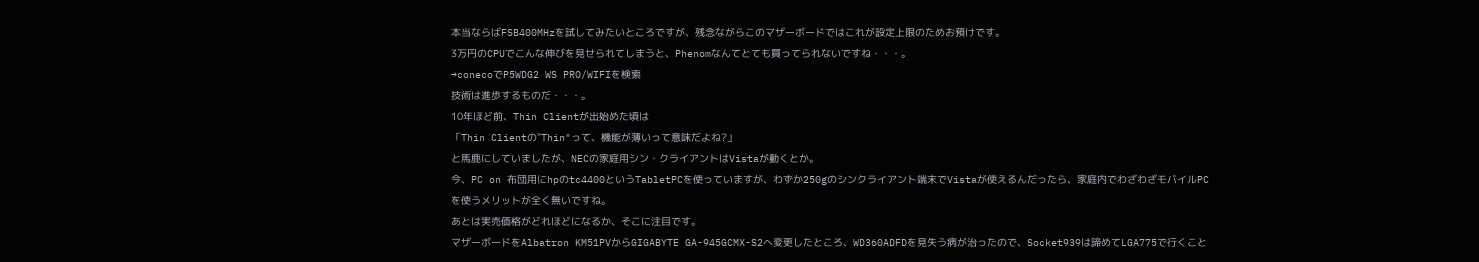本当ならばFSB400MHzを試してみたいところですが、残念ながらこのマザーボードではこれが設定上限のためお預けです。
3万円のCPUでこんな伸びを見せられてしまうと、Phenomなんてとても買ってられないですね・・・。
→conecoでP5WDG2 WS PRO/WIFIを検索
技術は進歩するものだ・・・。
10年ほど前、Thin Clientが出始めた頃は
「Thin Clientの"Thin"って、機能が薄いって意味だよね?」
と馬鹿にしていましたが、NECの家庭用シン・クライアントはVistaが動くとか。
今、PC on 布団用にhpのtc4400というTabletPCを使っていますが、わずか250gのシンクライアント端末でVistaが使えるんだったら、家庭内でわざわざモバイルPCを使うメリットが全く無いですね。
あとは実売価格がどれほどになるか、そこに注目です。
マザーボードをAlbatron KM51PVからGIGABYTE GA-945GCMX-S2へ変更したところ、WD360ADFDを見失う病が治ったので、Socket939は諦めてLGA775で行くこと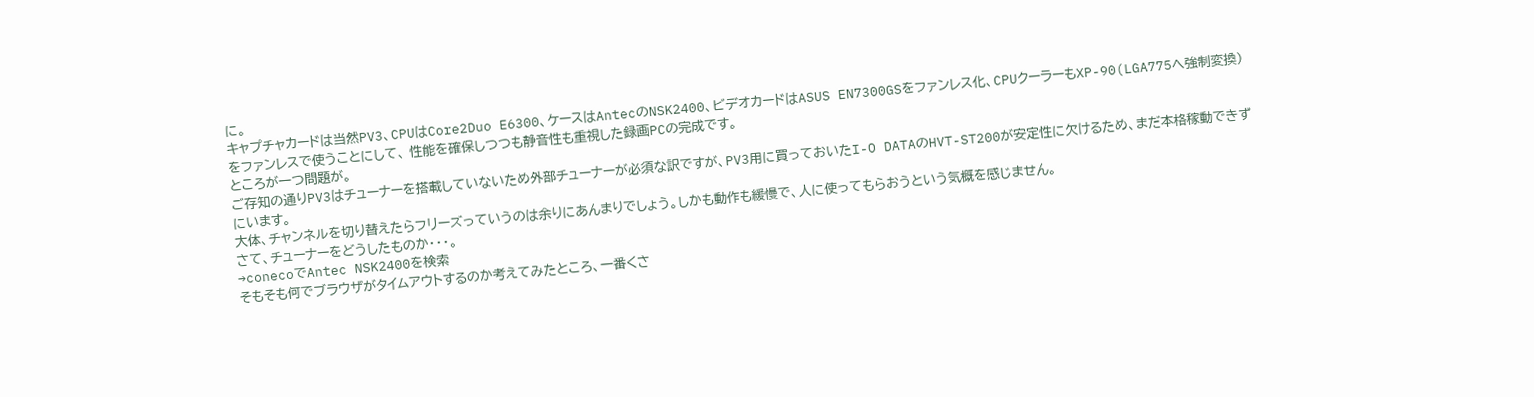に。
キャプチャカードは当然PV3、CPUはCore2Duo E6300、ケースはAntecのNSK2400、ビデオカードはASUS EN7300GSをファンレス化、CPUクーラーもXP-90(LGA775へ強制変換)をファンレスで使うことにして、 性能を確保しつつも静音性も重視した録画PCの完成です。
ところが一つ問題が。
ご存知の通りPV3はチューナーを搭載していないため外部チューナーが必須な訳ですが、PV3用に買っておいたI-O DATAのHVT-ST200が安定性に欠けるため、まだ本格稼動できずにいます。
大体、チャンネルを切り替えたらフリーズっていうのは余りにあんまりでしょう。しかも動作も緩慢で、人に使ってもらおうという気概を感じません。
さて、チューナーをどうしたものか・・・。
→conecoでAntec NSK2400を検索
そもそも何でブラウザがタイムアウトするのか考えてみたところ、一番くさ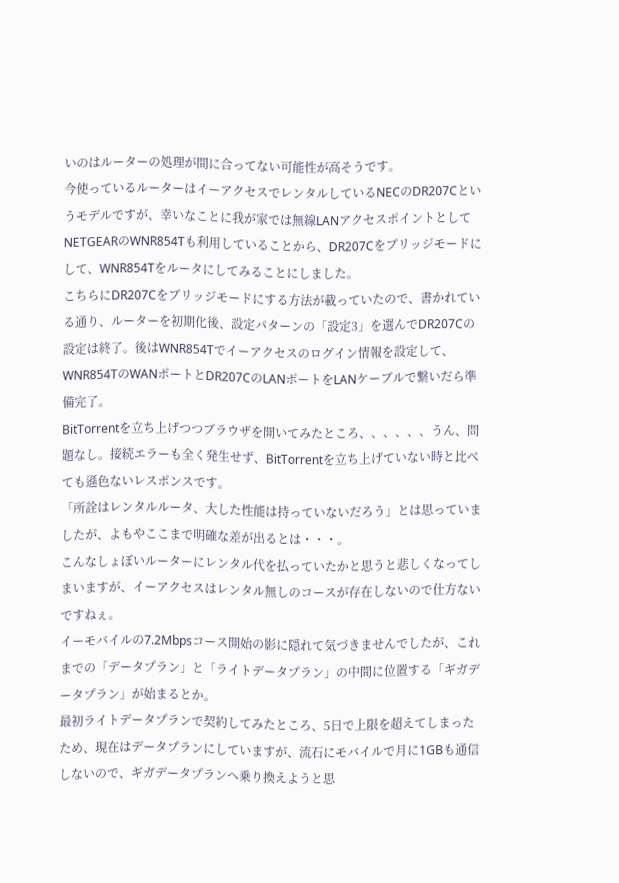いのはルーターの処理が間に合ってない可能性が高そうです。
今使っているルーターはイーアクセスでレンタルしているNECのDR207Cというモデルですが、幸いなことに我が家では無線LANアクセスポイントとしてNETGEARのWNR854Tも利用していることから、DR207Cをブリッジモードにして、WNR854Tをルータにしてみることにしました。
こちらにDR207Cをブリッジモードにする方法が載っていたので、書かれている通り、ルーターを初期化後、設定パターンの「設定3」を選んでDR207Cの設定は終了。後はWNR854Tでイーアクセスのログイン情報を設定して、WNR854TのWANポートとDR207CのLANポートをLANケーブルで繋いだら準備完了。
BitTorrentを立ち上げつつブラウザを開いてみたところ、、、、、、うん、問題なし。接続エラーも全く発生せず、BitTorrentを立ち上げていない時と比べても遜色ないレスポンスです。
「所詮はレンタルルータ、大した性能は持っていないだろう」とは思っていましたが、よもやここまで明確な差が出るとは・・・。
こんなしょぼいルーターにレンタル代を払っていたかと思うと悲しくなってしまいますが、イーアクセスはレンタル無しのコースが存在しないので仕方ないですねぇ。
イーモバイルの7.2Mbpsコース開始の影に隠れて気づきませんでしたが、これまでの「データプラン」と「ライトデータプラン」の中間に位置する「ギガデータプラン」が始まるとか。
最初ライトデータプランで契約してみたところ、5日で上限を超えてしまったため、現在はデータプランにしていますが、流石にモバイルで月に1GBも通信しないので、ギガデータプランへ乗り換えようと思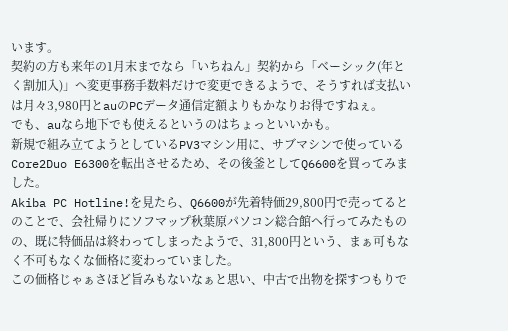います。
契約の方も来年の1月末までなら「いちねん」契約から「ベーシック(年とく割加入)」へ変更事務手数料だけで変更できるようで、そうすれば支払いは月々3,980円とauのPCデータ通信定額よりもかなりお得ですねぇ。
でも、auなら地下でも使えるというのはちょっといいかも。
新規で組み立てようとしているPV3マシン用に、サブマシンで使っているCore2Duo E6300を転出させるため、その後釜としてQ6600を買ってみました。
Akiba PC Hotline!を見たら、Q6600が先着特価29,800円で売ってるとのことで、会社帰りにソフマップ秋葉原パソコン総合館へ行ってみたものの、既に特価品は終わってしまったようで、31,800円という、まぁ可もなく不可もなくな価格に変わっていました。
この価格じゃぁさほど旨みもないなぁと思い、中古で出物を探すつもりで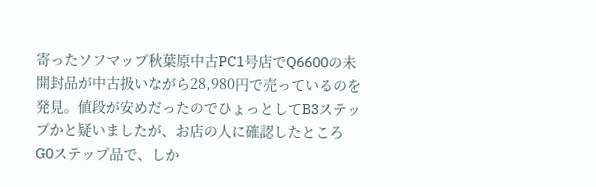寄ったソフマップ秋葉原中古PC1号店でQ6600の未開封品が中古扱いながら28,980円で売っているのを発見。値段が安めだったのでひょっとしてB3ステップかと疑いましたが、お店の人に確認したところG0ステップ品で、しか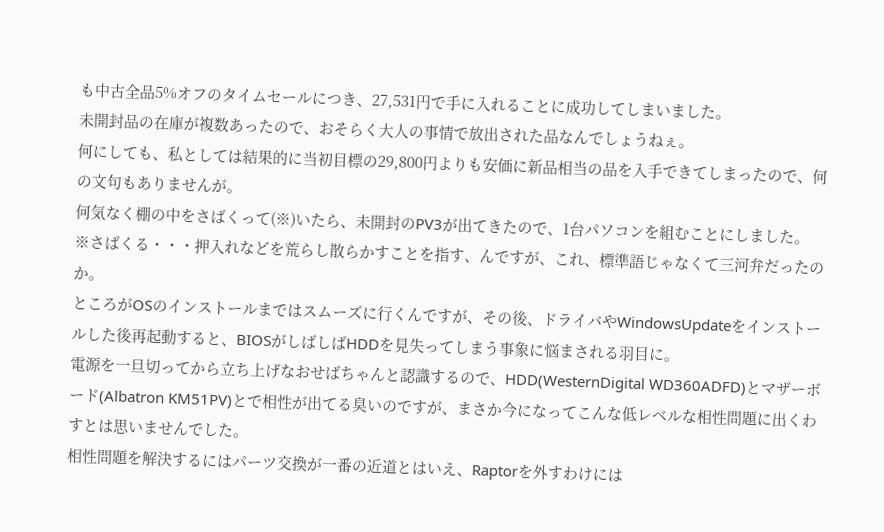も中古全品5%オフのタイムセールにつき、27,531円で手に入れることに成功してしまいました。
未開封品の在庫が複数あったので、おそらく大人の事情で放出された品なんでしょうねぇ。
何にしても、私としては結果的に当初目標の29,800円よりも安価に新品相当の品を入手できてしまったので、何の文句もありませんが。
何気なく棚の中をさばくって(※)いたら、未開封のPV3が出てきたので、1台パソコンを組むことにしました。
※さばくる・・・押入れなどを荒らし散らかすことを指す、んですが、これ、標準語じゃなくて三河弁だったのか。
ところがOSのインストールまではスムーズに行くんですが、その後、ドライバやWindowsUpdateをインストールした後再起動すると、BIOSがしばしばHDDを見失ってしまう事象に悩まされる羽目に。
電源を一旦切ってから立ち上げなおせばちゃんと認識するので、HDD(WesternDigital WD360ADFD)とマザーボード(Albatron KM51PV)とで相性が出てる臭いのですが、まさか今になってこんな低レベルな相性問題に出くわすとは思いませんでした。
相性問題を解決するにはパーツ交換が一番の近道とはいえ、Raptorを外すわけには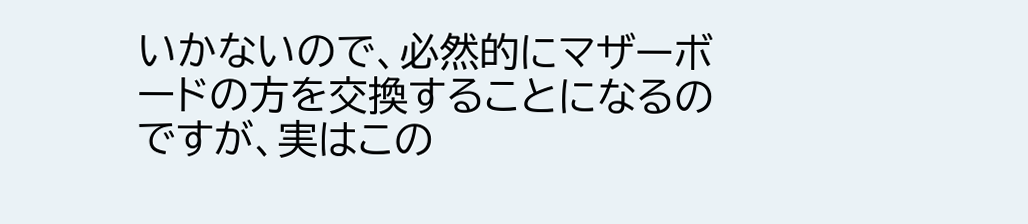いかないので、必然的にマザーボードの方を交換することになるのですが、実はこの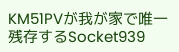KM51PVが我が家で唯一残存するSocket939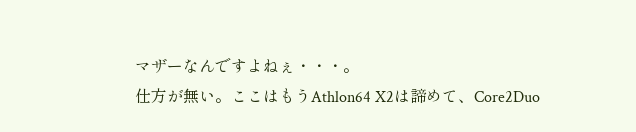マザーなんですよねぇ・・・。
仕方が無い。ここはもうAthlon64 X2は諦めて、Core2Duo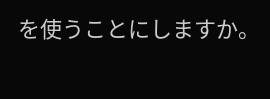を使うことにしますか。